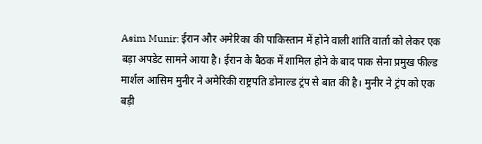Asim Munir: ईरान और अमेरिका की पाकिस्तान में होने वाली शांति वार्ता को लेकर एक बड़ा अपडेट सामने आया है। ईरान के बैठक में शामिल होने के बाद पाक सेना प्रमुख फील्ड मार्शल आसिम मुनीर ने अमेरिकी राष्ट्रपति डोनाल्ड ट्रंप से बात की है। मुनीर ने ट्रंप को एक बड़ी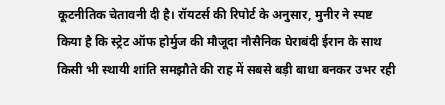कूटनीतिक चेतावनी दी है। रॉयटर्स की रिपोर्ट के अनुसार, मुनीर ने स्पष्ट किया है कि स्ट्रेट ऑफ होर्मुज की मौजूदा नौसैनिक घेराबंदी ईरान के साथ किसी भी स्थायी शांति समझौते की राह में सबसे बड़ी बाधा बनकर उभर रही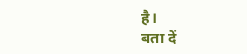है।
बता दें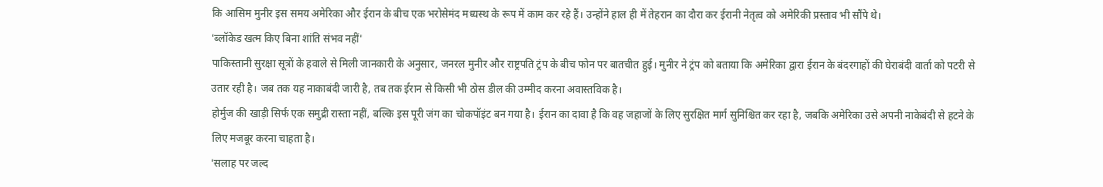कि आसिम मुनीर इस समय अमेरिका और ईरान के बीच एक भरोसेमंद मध्यस्थ के रूप में काम कर रहे हैं। उन्होंने हाल ही में तेहरान का दौरा कर ईरानी नेतृत्व को अमेरिकी प्रस्ताव भी सौंपे थे।
'ब्लॉकेड खत्म किए बिना शांति संभव नहीं'
पाकिस्तानी सुरक्षा सूत्रों के हवाले से मिली जानकारी के अनुसार, जनरल मुनीर और राष्ट्रपति ट्रंप के बीच फोन पर बातचीत हुई। मुनीर ने ट्रंप को बताया कि अमेरिका द्वारा ईरान के बंदरगाहों की घेराबंदी वार्ता को पटरी से उतार रही है। जब तक यह नाकाबंदी जारी है, तब तक ईरान से किसी भी ठोस डील की उम्मीद करना अवास्तविक है।
होर्मुज की खाड़ी सिर्फ एक समुद्री रास्ता नहीं, बल्कि इस पूरी जंग का चोकपॉइंट बन गया है। ईरान का दावा है कि वह जहाजों के लिए सुरक्षित मार्ग सुनिश्चित कर रहा है, जबकि अमेरिका उसे अपनी नाकेबंदी से हटने के लिए मजबूर करना चाहता है।
'सलाह पर जल्द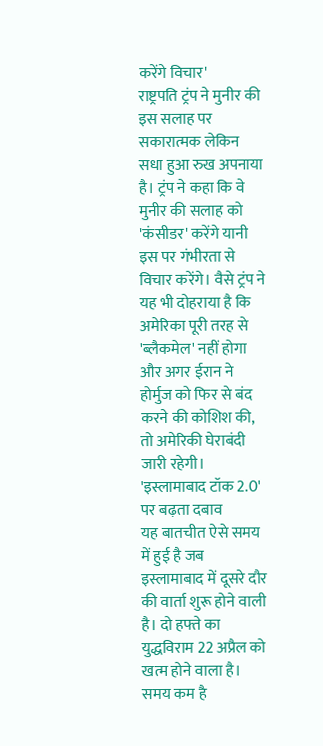करेंगे विचार'
राष्ट्रपति ट्रंप ने मुनीर की इस सलाह पर सकारात्मक लेकिन सधा हुआ रुख अपनाया है। ट्रंप ने कहा कि वे मुनीर की सलाह को 'कंसीडर' करेंगे यानी इस पर गंभीरता से विचार करेंगे। वैसे ट्रंप ने यह भी दोहराया है कि अमेरिका पूरी तरह से 'ब्लैकमेल' नहीं होगा और अगर ईरान ने होर्मुज को फिर से बंद करने की कोशिश की, तो अमेरिकी घेराबंदी जारी रहेगी।
'इस्लामाबाद टॉक 2.0' पर बढ़ता दबाव
यह बातचीत ऐसे समय में हुई है जब इस्लामाबाद में दूसरे दौर की वार्ता शुरू होने वाली है। दो हफ्ते का युद्धविराम 22 अप्रैल को खत्म होने वाला है। समय कम है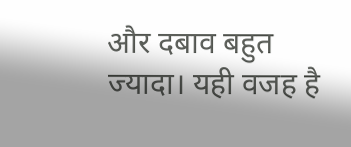और दबाव बहुत ज्यादा। यही वजह है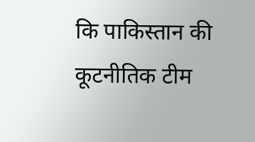कि पाकिस्तान की कूटनीतिक टीम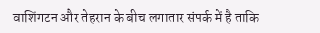वाशिंगटन और तेहरान के बीच लगातार संपर्क में है ताकि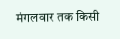मंगलवार तक किसी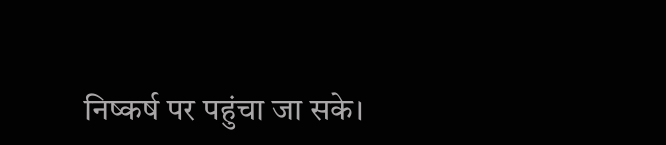निष्कर्ष पर पहुंचा जा सके।